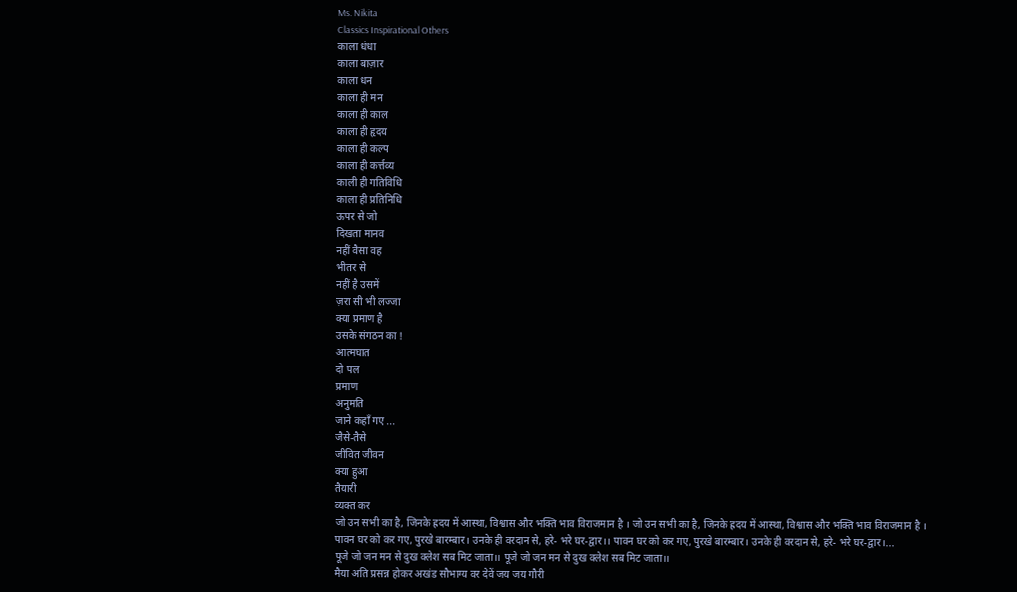Ms. Nikita
Classics Inspirational Others
काला धंधा
काला बाज़ार
काला धन
काला ही मन
काला ही काल
काला ही हृदय
काला ही कल्प
काला ही कर्त्तव्य
काली ही गतिविधि
काला ही प्रतिनिधि
ऊपर से जो
दिखता मानव
नहीं वैसा वह
भीतर से
नहीं है उसमें
ज़रा सी भी लज्जा
क्या प्रमाण है
उसके संगठन का !
आत्मघात
दो पल
प्रमाण
अनुमति
जाने कहाँ गए ...
जैसे-तैसे
जीवित जीवन
क्या हुआ
तैयारी
व्यक्त कर
जो उन सभी का है, जिनके ह्रदय में आस्था, विश्वास और भक्ति भाव विराजमान है । जो उन सभी का है, जिनके ह्रदय में आस्था, विश्वास और भक्ति भाव विराजमान है ।
पावन घर को कर गए, पुरखे बारम्बार। उनके ही वरदान से, हरे- भरे घर-द्वार।। पावन घर को कर गए, पुरखे बारम्बार। उनके ही वरदान से, हरे- भरे घर-द्वार।...
पूजे जो जन मन से दुख क्लेश सब मिट जाता।। पूजे जो जन मन से दुख क्लेश सब मिट जाता।।
मैया अति प्रसन्न होकर अखंड सौभाग्य वर देवें जय जय गौरी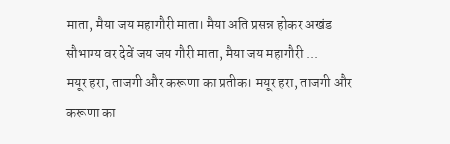माता, मैया जय महागौरी माता। मैया अति प्रसन्न होकर अखंड सौभाग्य वर देवें जय जय गौरी माता, मैया जय महागौरी ...
मयूर हरा, ताजगी और करूणा का प्रतीक। मयूर हरा, ताजगी और करूणा का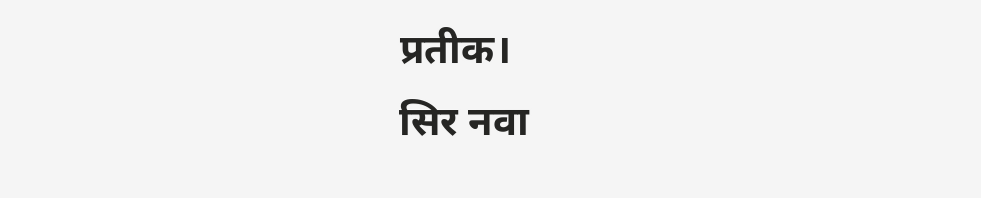प्रतीक।
सिर नवा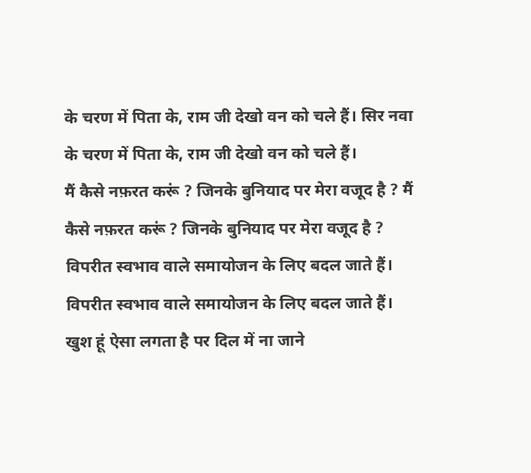के चरण में पिता के, राम जी देखो वन को चले हैं। सिर नवा के चरण में पिता के, राम जी देखो वन को चले हैं।
मैं कैसे नफ़रत करूं ? जिनके बुनियाद पर मेरा वजूद है ? मैं कैसे नफ़रत करूं ? जिनके बुनियाद पर मेरा वजूद है ?
विपरीत स्वभाव वाले समायोजन के लिए बदल जाते हैं। विपरीत स्वभाव वाले समायोजन के लिए बदल जाते हैं।
खुश हूं ऐसा लगता है पर दिल में ना जाने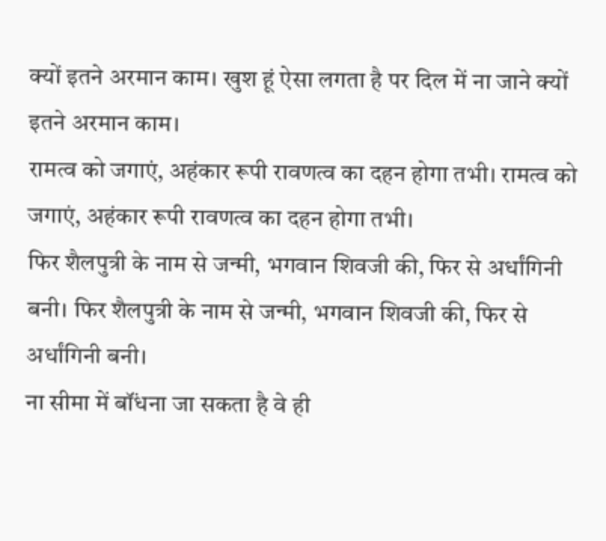क्यों इतने अरमान काम। खुश हूं ऐसा लगता है पर दिल में ना जाने क्यों इतने अरमान काम।
रामत्व को जगाएं, अहंकार रूपी रावणत्व का दहन होगा तभी। रामत्व को जगाएं, अहंकार रूपी रावणत्व का दहन होगा तभी।
फिर शैलपुत्री के नाम से जन्मी, भगवान शिवजी की, फिर से अर्धांगिनी बनी। फिर शैलपुत्री के नाम से जन्मी, भगवान शिवजी की, फिर से अर्धांगिनी बनी।
ना सीमा में बॉंधना जा सकता है वे ही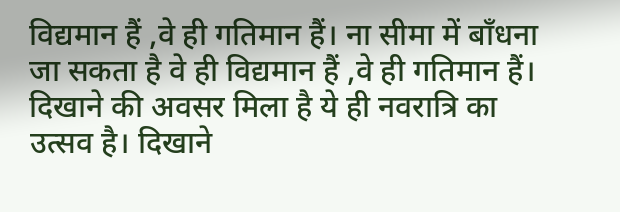विद्यमान हैं ,वे ही गतिमान हैं। ना सीमा में बॉंधना जा सकता है वे ही विद्यमान हैं ,वे ही गतिमान हैं।
दिखाने की अवसर मिला है ये ही नवरात्रि का उत्सव है। दिखाने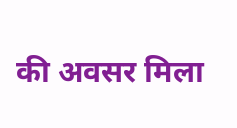की अवसर मिला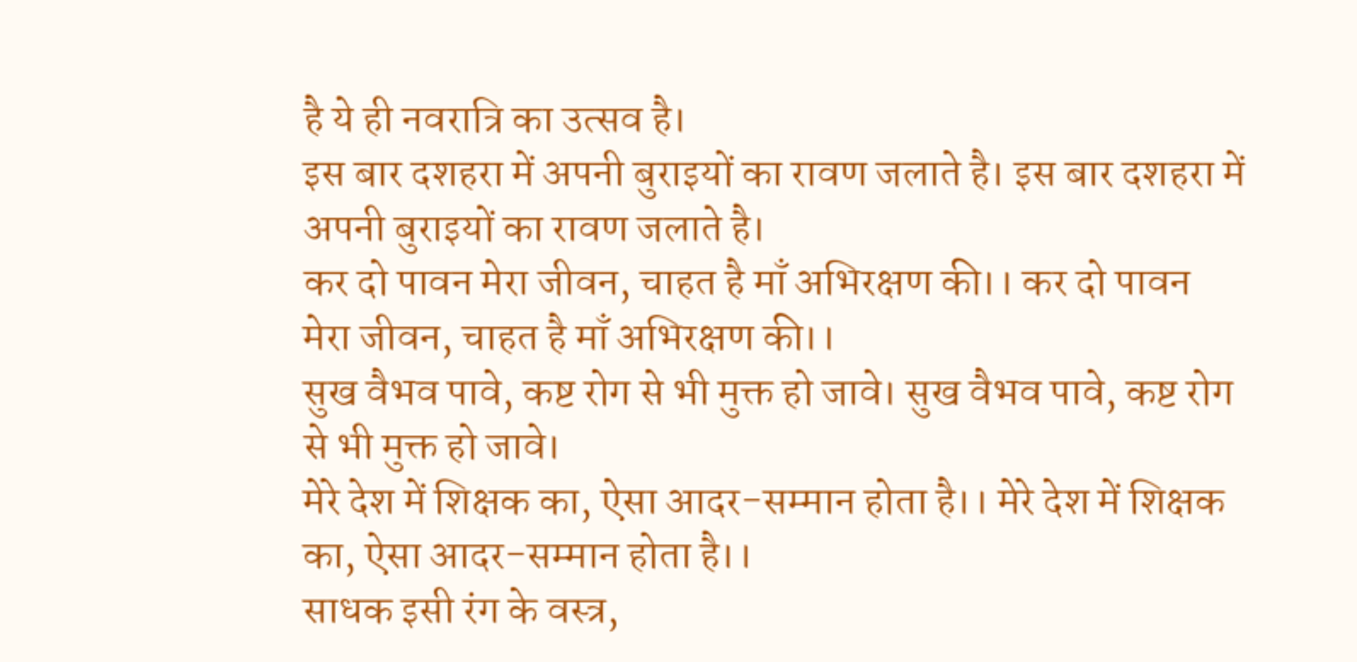है ये ही नवरात्रि का उत्सव है।
इस बार दशहरा में अपनी बुराइयों का रावण जलाते है। इस बार दशहरा में अपनी बुराइयों का रावण जलाते है।
कर दो पावन मेरा जीवन, चाहत है माँ अभिरक्षण की।। कर दो पावन मेरा जीवन, चाहत है माँ अभिरक्षण की।।
सुख वैभव पावे, कष्ट रोग से भी मुक्त हो जावे। सुख वैभव पावे, कष्ट रोग से भी मुक्त हो जावे।
मेरे देश में शिक्षक का, ऐसा आदर-सम्मान होता है।। मेरे देश में शिक्षक का, ऐसा आदर-सम्मान होता है।।
साधक इसी रंग के वस्त्र,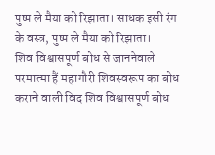पुष्प ले मैया को रिझाता। साधक इसी रंग के वस्त्र, पुष्प ले मैया को रिझाता।
शिव विश्वासपूर्ण बोध से जाननेवाले परमात्मा हैं महागौरी शिवस्वरूप का बोध कराने वाली विद शिव विश्वासपूर्ण बोध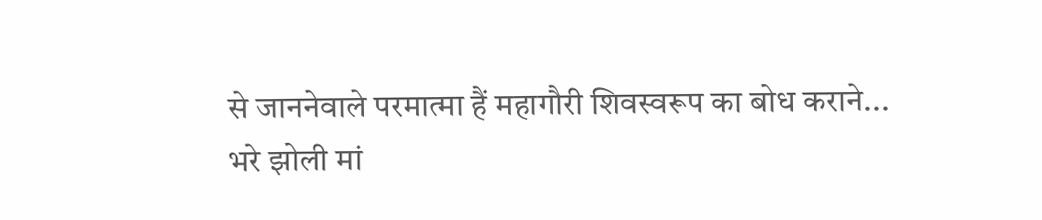से जाननेवाले परमात्मा हैं महागौरी शिवस्वरूप का बोध कराने...
भरे झोली मां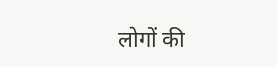लोगों की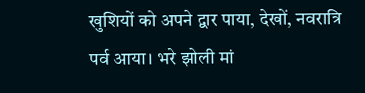खुशियों को अपने द्वार पाया, देखों, नवरात्रि पर्व आया। भरे झोली मां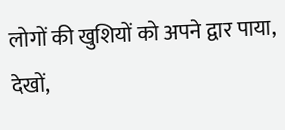लोगों की खुशियों को अपने द्वार पाया, देखों,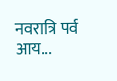नवरात्रि पर्व आय...